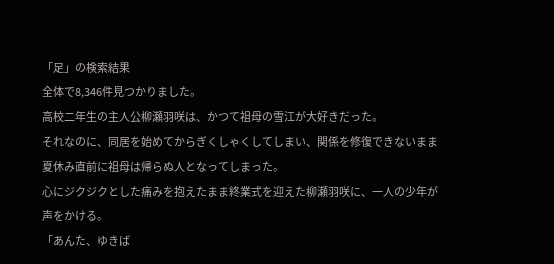「足」の検索結果
全体で8,346件見つかりました。
高校二年生の主人公柳瀬羽咲は、かつて祖母の雪江が大好きだった。
それなのに、同居を始めてからぎくしゃくしてしまい、関係を修復できないまま夏休み直前に祖母は帰らぬ人となってしまった。
心にジクジクとした痛みを抱えたまま終業式を迎えた柳瀬羽咲に、一人の少年が声をかける。
「あんた、ゆきば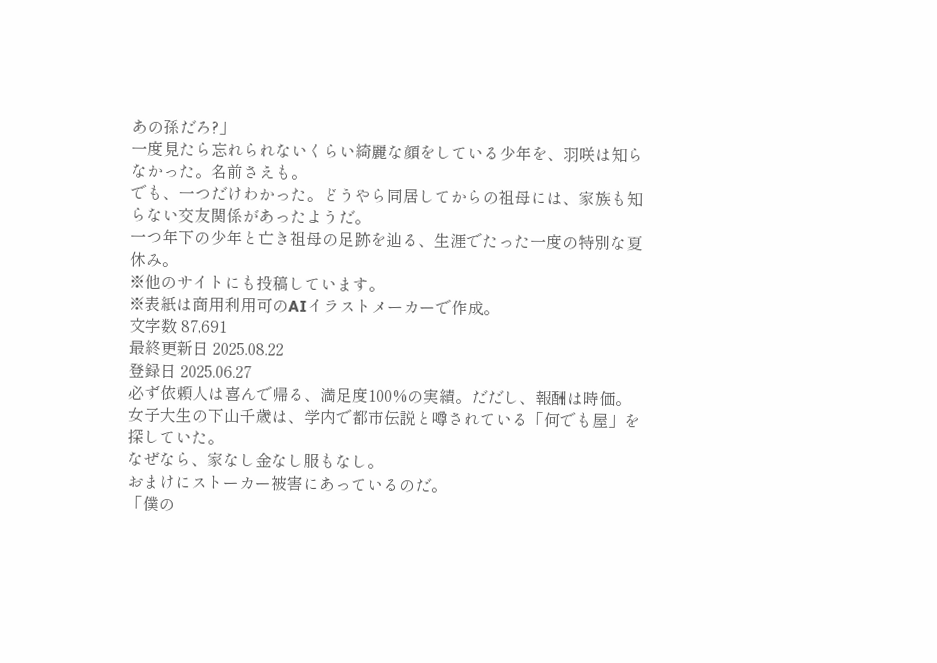あの孫だろ?」
一度見たら忘れられないくらい綺麗な顔をしている少年を、羽咲は知らなかった。名前さえも。
でも、一つだけわかった。どうやら同居してからの祖母には、家族も知らない交友関係があったようだ。
一つ年下の少年と亡き祖母の足跡を辿る、生涯でたった一度の特別な夏休み。
※他のサイトにも投稿しています。
※表紙は商用利用可のAIイラストメーカーで作成。
文字数 87,691
最終更新日 2025.08.22
登録日 2025.06.27
必ず依頼人は喜んで帰る、満足度100%の実績。だだし、報酬は時価。
女子大生の下山千歳は、学内で都市伝説と噂されている「何でも屋」を探していた。
なぜなら、家なし金なし服もなし。
おまけにストーカー被害にあっているのだ。
「僕の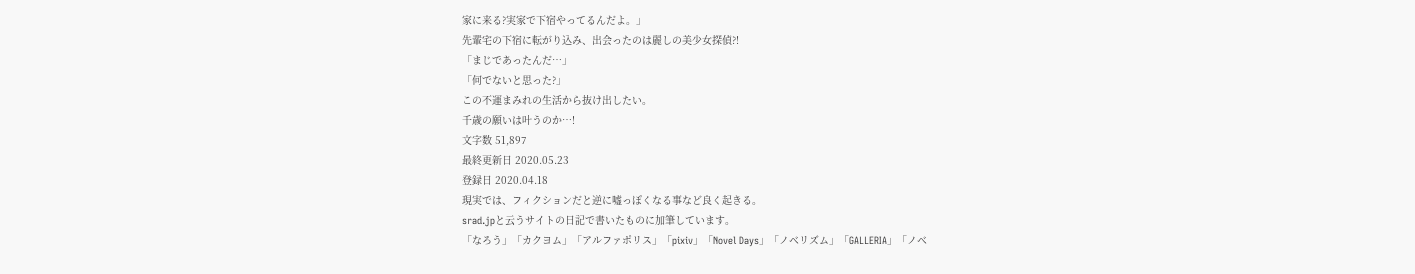家に来る?実家で下宿やってるんだよ。」
先輩宅の下宿に転がり込み、出会ったのは麗しの美少女探偵?!
「まじであったんだ…」
「何でないと思った?」
この不運まみれの生活から抜け出したい。
千歳の願いは叶うのか…!
文字数 51,897
最終更新日 2020.05.23
登録日 2020.04.18
現実では、フィクションだと逆に嘘っぽくなる事など良く起きる。
srad.jpと云うサイトの日記で書いたものに加筆しています。
「なろう」「カクヨム」「アルファポリス」「pixiv」「Novel Days」「ノベリズム」「GALLERIA」「ノベ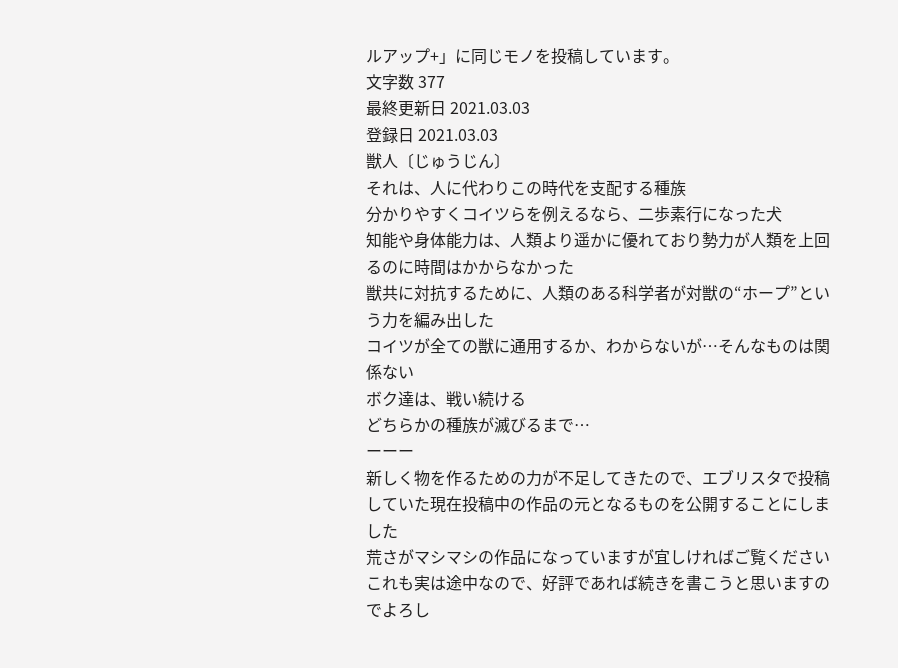ルアップ+」に同じモノを投稿しています。
文字数 377
最終更新日 2021.03.03
登録日 2021.03.03
獣人〔じゅうじん〕
それは、人に代わりこの時代を支配する種族
分かりやすくコイツらを例えるなら、二歩素行になった犬
知能や身体能力は、人類より遥かに優れており勢力が人類を上回るのに時間はかからなかった
獣共に対抗するために、人類のある科学者が対獣の“ホープ”という力を編み出した
コイツが全ての獣に通用するか、わからないが…そんなものは関係ない
ボク達は、戦い続ける
どちらかの種族が滅びるまで…
ーーー
新しく物を作るための力が不足してきたので、エブリスタで投稿していた現在投稿中の作品の元となるものを公開することにしました
荒さがマシマシの作品になっていますが宜しければご覧ください
これも実は途中なので、好評であれば続きを書こうと思いますのでよろし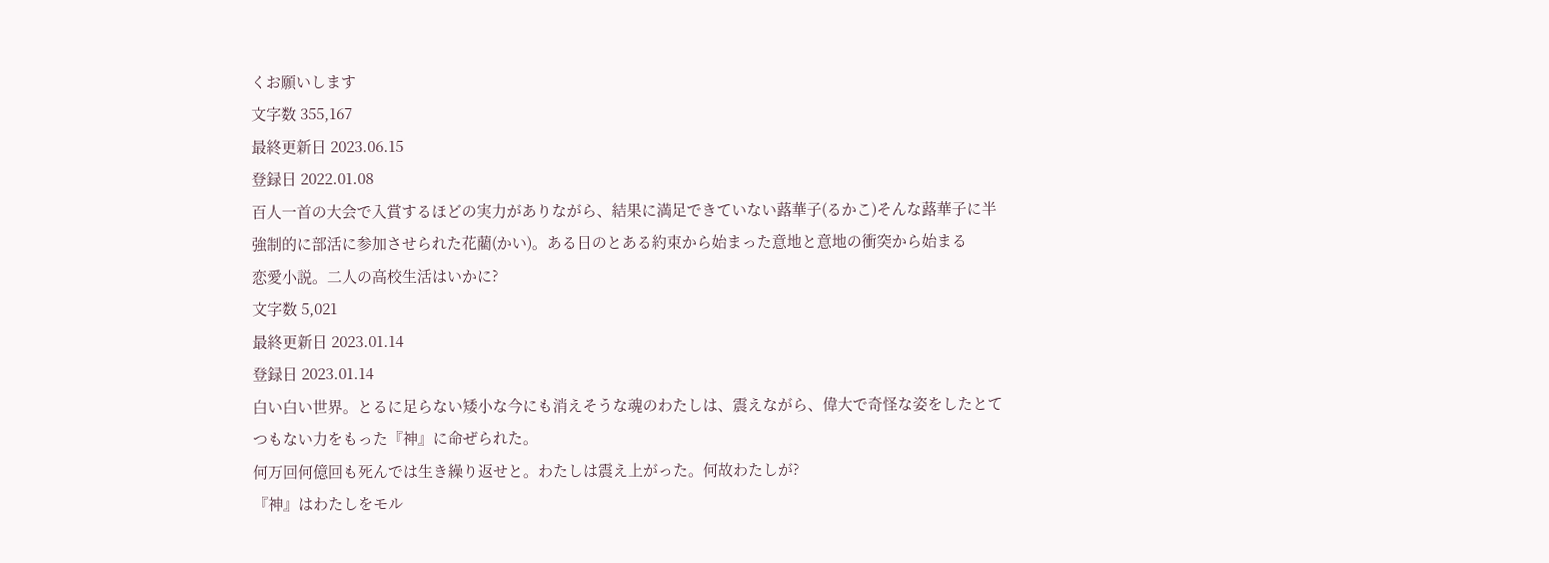くお願いします
文字数 355,167
最終更新日 2023.06.15
登録日 2022.01.08
百人一首の大会で入賞するほどの実力がありながら、結果に満足できていない蕗華子(るかこ)そんな蕗華子に半強制的に部活に参加させられた花藺(かい)。ある日のとある約束から始まった意地と意地の衝突から始まる
恋愛小説。二人の高校生活はいかに?
文字数 5,021
最終更新日 2023.01.14
登録日 2023.01.14
白い白い世界。とるに足らない矮小な今にも消えそうな魂のわたしは、震えながら、偉大で奇怪な姿をしたとてつもない力をもった『神』に命ぜられた。
何万回何億回も死んでは生き繰り返せと。わたしは震え上がった。何故わたしが?
『神』はわたしをモル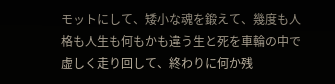モットにして、矮小な魂を鍛えて、幾度も人格も人生も何もかも違う生と死を車輪の中で虚しく走り回して、終わりに何か残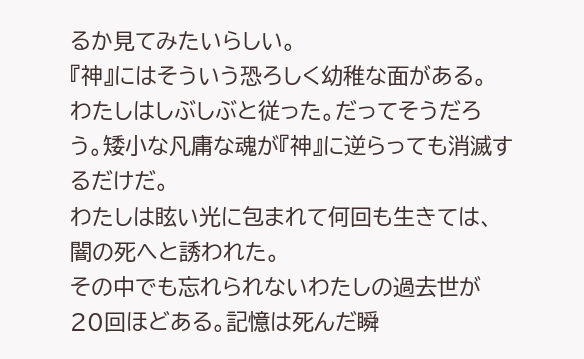るか見てみたいらしい。
『神』にはそういう恐ろしく幼稚な面がある。
わたしはしぶしぶと従った。だってそうだろう。矮小な凡庸な魂が『神』に逆らっても消滅するだけだ。
わたしは眩い光に包まれて何回も生きては、闇の死へと誘われた。
その中でも忘れられないわたしの過去世が20回ほどある。記憶は死んだ瞬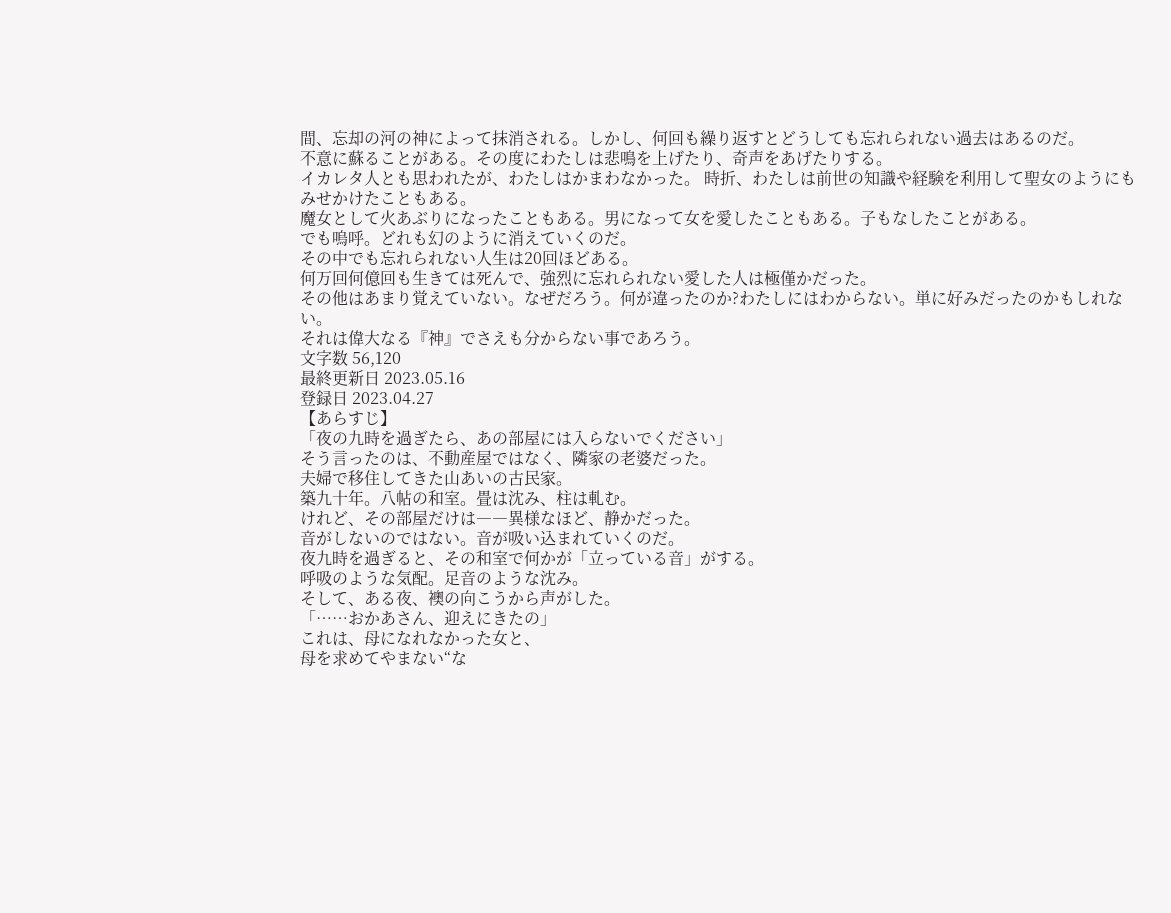間、忘却の河の神によって抹消される。しかし、何回も繰り返すとどうしても忘れられない過去はあるのだ。
不意に蘇ることがある。その度にわたしは悲鳴を上げたり、奇声をあげたりする。
イカレタ人とも思われたが、わたしはかまわなかった。 時折、わたしは前世の知識や経験を利用して聖女のようにもみせかけたこともある。
魔女として火あぶりになったこともある。男になって女を愛したこともある。子もなしたことがある。
でも嗚呼。どれも幻のように消えていくのだ。
その中でも忘れられない人生は20回ほどある。
何万回何億回も生きては死んで、強烈に忘れられない愛した人は極僅かだった。
その他はあまり覚えていない。なぜだろう。何が違ったのか?わたしにはわからない。単に好みだったのかもしれない。
それは偉大なる『神』でさえも分からない事であろう。
文字数 56,120
最終更新日 2023.05.16
登録日 2023.04.27
【あらすじ】
「夜の九時を過ぎたら、あの部屋には入らないでください」
そう言ったのは、不動産屋ではなく、隣家の老婆だった。
夫婦で移住してきた山あいの古民家。
築九十年。八帖の和室。畳は沈み、柱は軋む。
けれど、その部屋だけは――異様なほど、静かだった。
音がしないのではない。音が吸い込まれていくのだ。
夜九時を過ぎると、その和室で何かが「立っている音」がする。
呼吸のような気配。足音のような沈み。
そして、ある夜、襖の向こうから声がした。
「……おかあさん、迎えにきたの」
これは、母になれなかった女と、
母を求めてやまない“な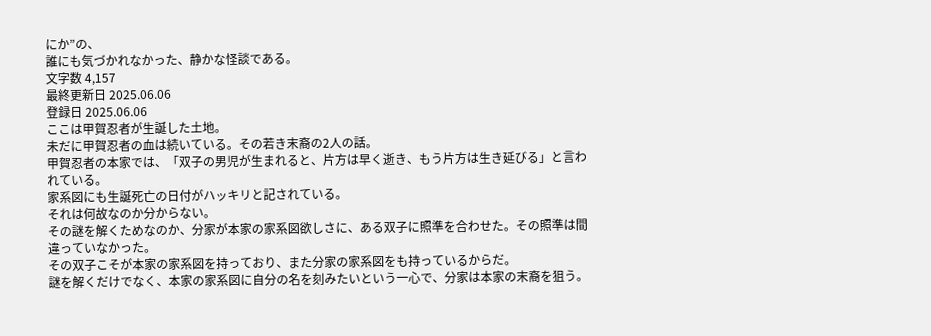にか”の、
誰にも気づかれなかった、静かな怪談である。
文字数 4,157
最終更新日 2025.06.06
登録日 2025.06.06
ここは甲賀忍者が生誕した土地。
未だに甲賀忍者の血は続いている。その若き末裔の2人の話。
甲賀忍者の本家では、「双子の男児が生まれると、片方は早く逝き、もう片方は生き延びる」と言われている。
家系図にも生誕死亡の日付がハッキリと記されている。
それは何故なのか分からない。
その謎を解くためなのか、分家が本家の家系図欲しさに、ある双子に照準を合わせた。その照準は間違っていなかった。
その双子こそが本家の家系図を持っており、また分家の家系図をも持っているからだ。
謎を解くだけでなく、本家の家系図に自分の名を刻みたいという一心で、分家は本家の末裔を狙う。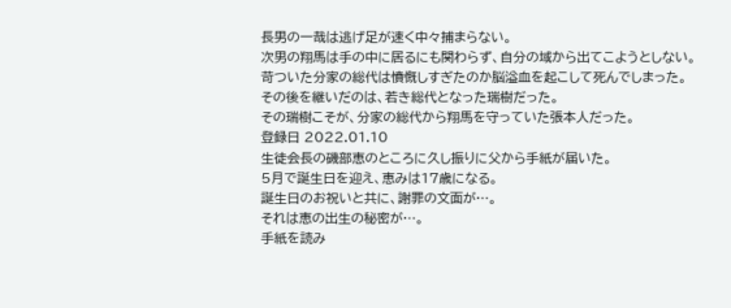長男の一哉は逃げ足が速く中々捕まらない。
次男の翔馬は手の中に居るにも関わらず、自分の域から出てこようとしない。
苛ついた分家の総代は憤慨しすぎたのか脳溢血を起こして死んでしまった。
その後を継いだのは、若き総代となった瑞樹だった。
その瑞樹こそが、分家の総代から翔馬を守っていた張本人だった。
登録日 2022.01.10
生徒会長の磯部恵のところに久し振りに父から手紙が届いた。
5月で誕生日を迎え、恵みは17歳になる。
誕生日のお祝いと共に、謝罪の文面が…。
それは恵の出生の秘密が…。
手紙を読み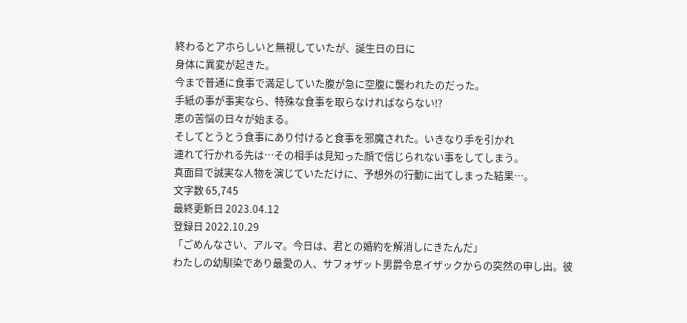終わるとアホらしいと無視していたが、誕生日の日に
身体に異変が起きた。
今まで普通に食事で満足していた腹が急に空腹に襲われたのだった。
手紙の事が事実なら、特殊な食事を取らなければならない!?
恵の苦悩の日々が始まる。
そしてとうとう食事にあり付けると食事を邪魔された。いきなり手を引かれ
連れて行かれる先は…その相手は見知った顔で信じられない事をしてしまう。
真面目で誠実な人物を演じていただけに、予想外の行動に出てしまった結果…。
文字数 65,745
最終更新日 2023.04.12
登録日 2022.10.29
「ごめんなさい、アルマ。今日は、君との婚約を解消しにきたんだ」
わたしの幼馴染であり最愛の人、サフォザット男爵令息イザックからの突然の申し出。彼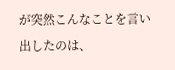が突然こんなことを言い出したのは、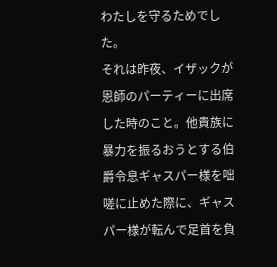わたしを守るためでした。
それは昨夜、イザックが恩師のパーティーに出席した時のこと。他貴族に暴力を振るおうとする伯爵令息ギャスパー様を咄嗟に止めた際に、ギャスパー様が転んで足首を負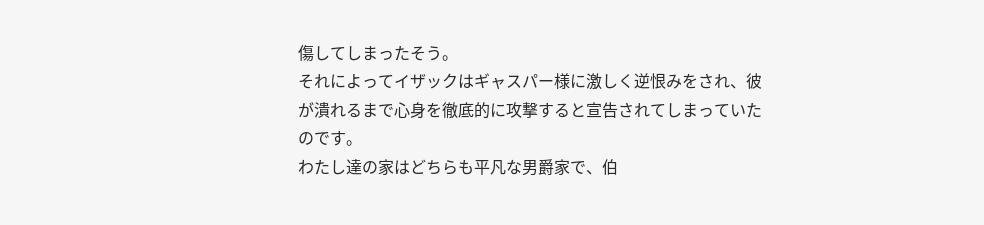傷してしまったそう。
それによってイザックはギャスパー様に激しく逆恨みをされ、彼が潰れるまで心身を徹底的に攻撃すると宣告されてしまっていたのです。
わたし達の家はどちらも平凡な男爵家で、伯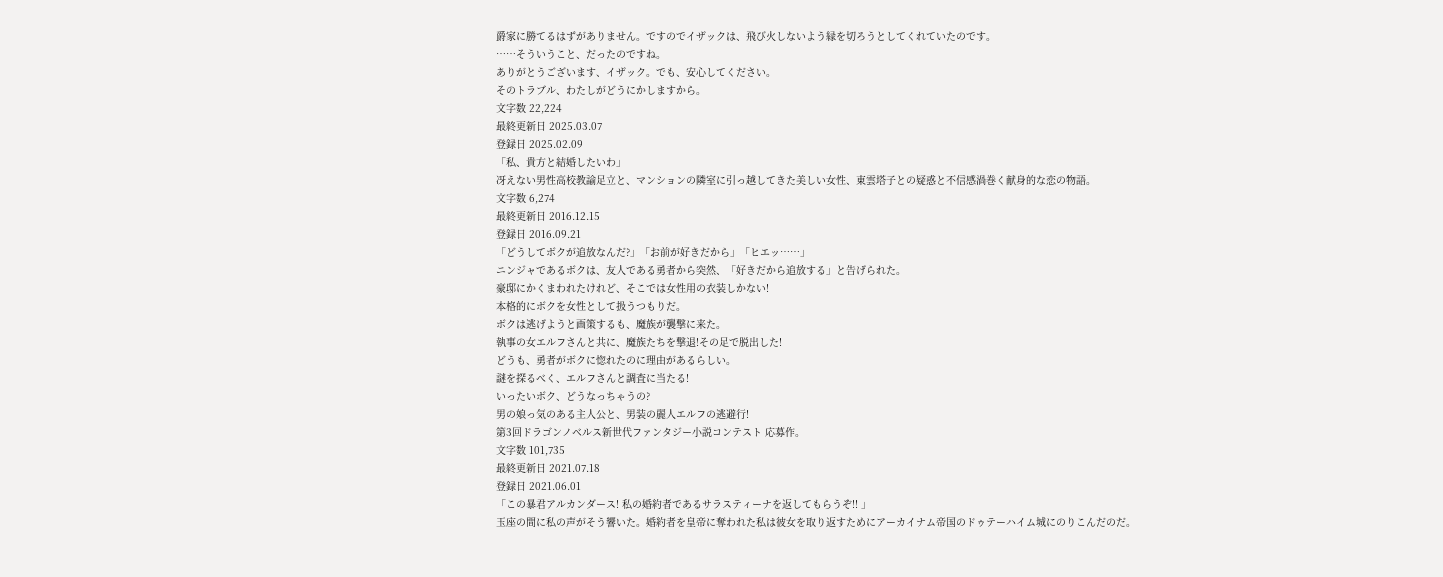爵家に勝てるはずがありません。ですのでイザックは、飛び火しないよう縁を切ろうとしてくれていたのです。
……そういうこと、だったのですね。
ありがとうございます、イザック。でも、安心してください。
そのトラブル、わたしがどうにかしますから。
文字数 22,224
最終更新日 2025.03.07
登録日 2025.02.09
「私、貴方と結婚したいわ」
冴えない男性高校教諭足立と、マンションの隣室に引っ越してきた美しい女性、東雲塔子との疑惑と不信感渦巻く献身的な恋の物語。
文字数 6,274
最終更新日 2016.12.15
登録日 2016.09.21
「どうしてボクが追放なんだ?」「お前が好きだから」「ヒエッ……」
ニンジャであるボクは、友人である勇者から突然、「好きだから追放する」と告げられた。
豪邸にかくまわれたけれど、そこでは女性用の衣装しかない!
本格的にボクを女性として扱うつもりだ。
ボクは逃げようと画策するも、魔族が襲撃に来た。
執事の女エルフさんと共に、魔族たちを撃退!その足で脱出した!
どうも、勇者がボクに惚れたのに理由があるらしい。
謎を探るべく、エルフさんと調査に当たる!
いったいボク、どうなっちゃうの?
男の娘っ気のある主人公と、男装の麗人エルフの逃避行!
第3回ドラゴンノベルス新世代ファンタジー小説コンテスト 応募作。
文字数 101,735
最終更新日 2021.07.18
登録日 2021.06.01
「この暴君アルカンダース! 私の婚約者であるサラスティーナを返してもらうぞ!! 」
玉座の間に私の声がそう響いた。婚約者を皇帝に奪われた私は彼女を取り返すためにアーカイナム帝国のドゥテーハイム城にのりこんだのだ。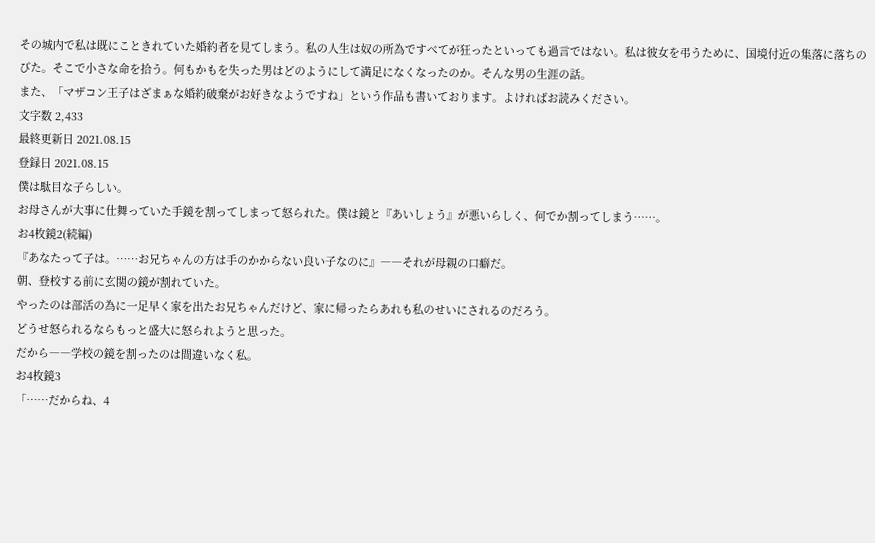その城内で私は既にこときれていた婚約者を見てしまう。私の人生は奴の所為ですべてが狂ったといっても過言ではない。私は彼女を弔うために、国境付近の集落に落ちのびた。そこで小さな命を拾う。何もかもを失った男はどのようにして満足になくなったのか。そんな男の生涯の話。
また、「マザコン王子はざまぁな婚約破棄がお好きなようですね」という作品も書いております。よければお読みください。
文字数 2,433
最終更新日 2021.08.15
登録日 2021.08.15
僕は駄目な子らしい。
お母さんが大事に仕舞っていた手鏡を割ってしまって怒られた。僕は鏡と『あいしょう』が悪いらしく、何でか割ってしまう……。
お4枚鏡2(続編)
『あなたって子は。……お兄ちゃんの方は手のかからない良い子なのに』――それが母親の口癖だ。
朝、登校する前に玄関の鏡が割れていた。
やったのは部活の為に一足早く家を出たお兄ちゃんだけど、家に帰ったらあれも私のせいにされるのだろう。
どうせ怒られるならもっと盛大に怒られようと思った。
だから――学校の鏡を割ったのは間違いなく私。
お4枚鏡3
「……だからね、4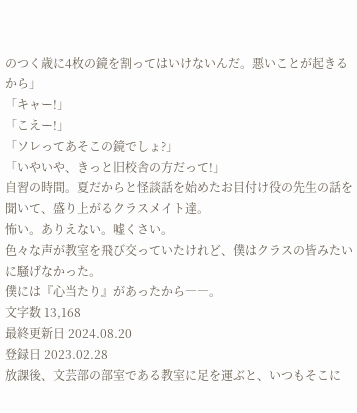のつく歳に4枚の鏡を割ってはいけないんだ。悪いことが起きるから」
「キャー!」
「こえー!」
「ソレってあそこの鏡でしょ?」
「いやいや、きっと旧校舎の方だって!」
自習の時間。夏だからと怪談話を始めたお目付け役の先生の話を聞いて、盛り上がるクラスメイト達。
怖い。ありえない。嘘くさい。
色々な声が教室を飛び交っていたけれど、僕はクラスの皆みたいに騒げなかった。
僕には『心当たり』があったから――。
文字数 13,168
最終更新日 2024.08.20
登録日 2023.02.28
放課後、文芸部の部室である教室に足を運ぶと、いつもそこに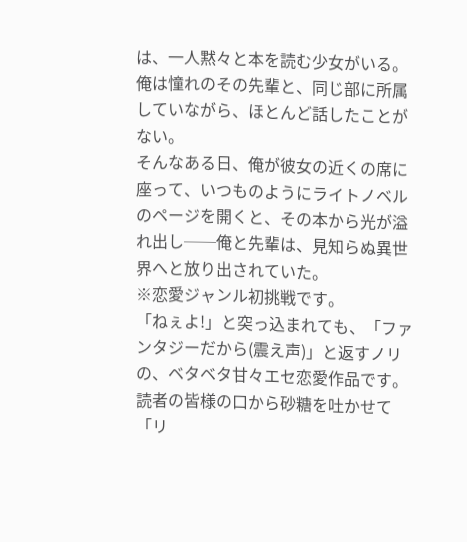は、一人黙々と本を読む少女がいる。
俺は憧れのその先輩と、同じ部に所属していながら、ほとんど話したことがない。
そんなある日、俺が彼女の近くの席に座って、いつものようにライトノベルのページを開くと、その本から光が溢れ出し──俺と先輩は、見知らぬ異世界へと放り出されていた。
※恋愛ジャンル初挑戦です。
「ねぇよ!」と突っ込まれても、「ファンタジーだから(震え声)」と返すノリの、ベタベタ甘々エセ恋愛作品です。
読者の皆様の口から砂糖を吐かせて「リ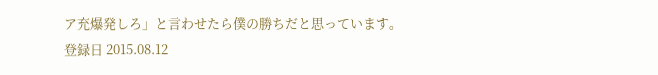ア充爆発しろ」と言わせたら僕の勝ちだと思っています。
登録日 2015.08.12